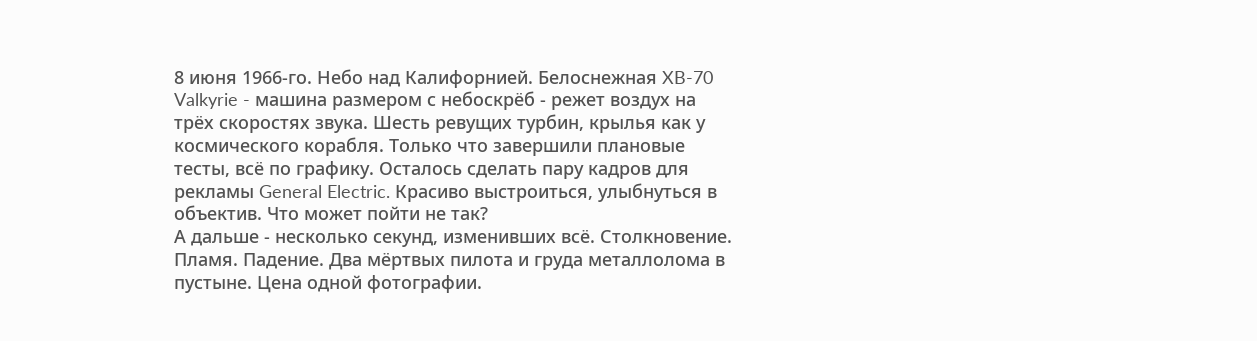8 июня 1966-го. Небо над Калифорнией. Белоснежная XB-70 Valkyrie - машина размером с небоскрёб - режет воздух на трёх скоростях звука. Шесть ревущих турбин, крылья как у космического корабля. Только что завершили плановые тесты, всё по графику. Осталось сделать пару кадров для рекламы General Electric. Красиво выстроиться, улыбнуться в объектив. Что может пойти не так?
А дальше - несколько секунд, изменивших всё. Столкновение. Пламя. Падение. Два мёртвых пилота и груда металлолома в пустыне. Цена одной фотографии.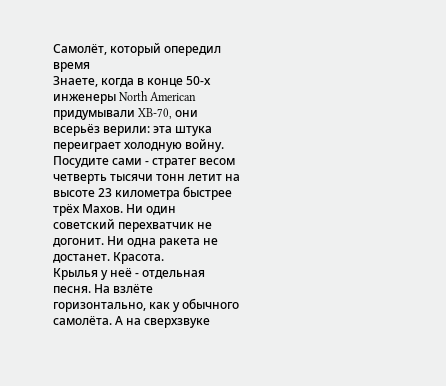Самолёт, который опередил время
Знаете, когда в конце 50-х инженеры North American придумывали XB-70, они всерьёз верили: эта штука переиграет холодную войну. Посудите сами - стратег весом четверть тысячи тонн летит на высоте 23 километра быстрее трёх Махов. Ни один советский перехватчик не догонит. Ни одна ракета не достанет. Красота.
Крылья у неё - отдельная песня. На взлёте горизонтально, как у обычного самолёта. А на сверхзвуке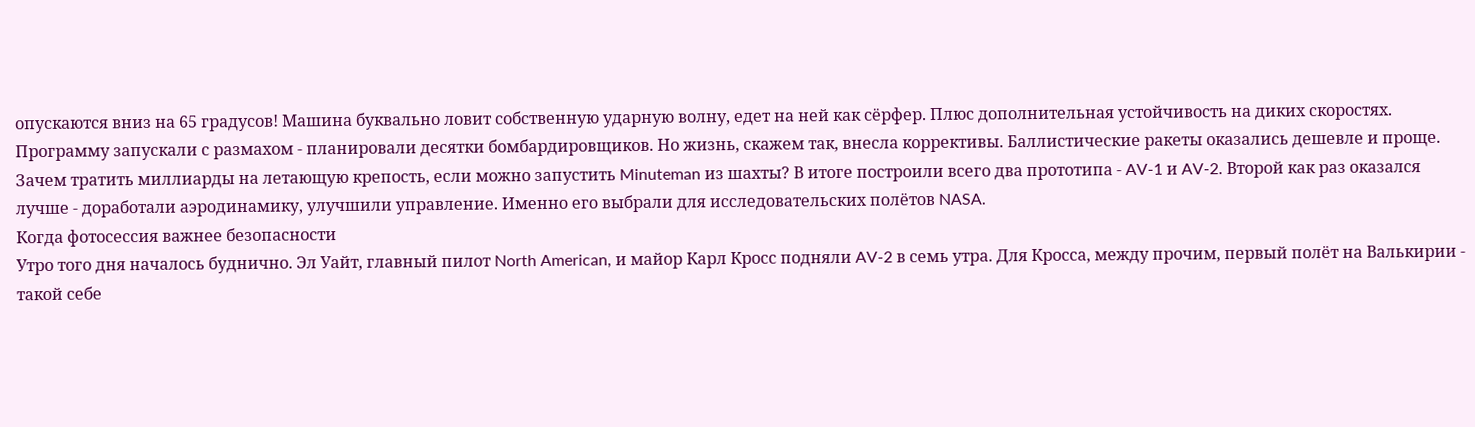опускаются вниз на 65 градусов! Машина буквально ловит собственную ударную волну, едет на ней как сёрфер. Плюс дополнительная устойчивость на диких скоростях.
Программу запускали с размахом - планировали десятки бомбардировщиков. Но жизнь, скажем так, внесла коррективы. Баллистические ракеты оказались дешевле и проще. Зачем тратить миллиарды на летающую крепость, если можно запустить Minuteman из шахты? В итоге построили всего два прототипа - AV-1 и AV-2. Второй как раз оказался лучше - доработали аэродинамику, улучшили управление. Именно его выбрали для исследовательских полётов NASA.
Когда фотосессия важнее безопасности
Утро того дня началось буднично. Эл Уайт, главный пилот North American, и майор Карл Кросс подняли AV-2 в семь утра. Для Кросса, между прочим, первый полёт на Валькирии - такой себе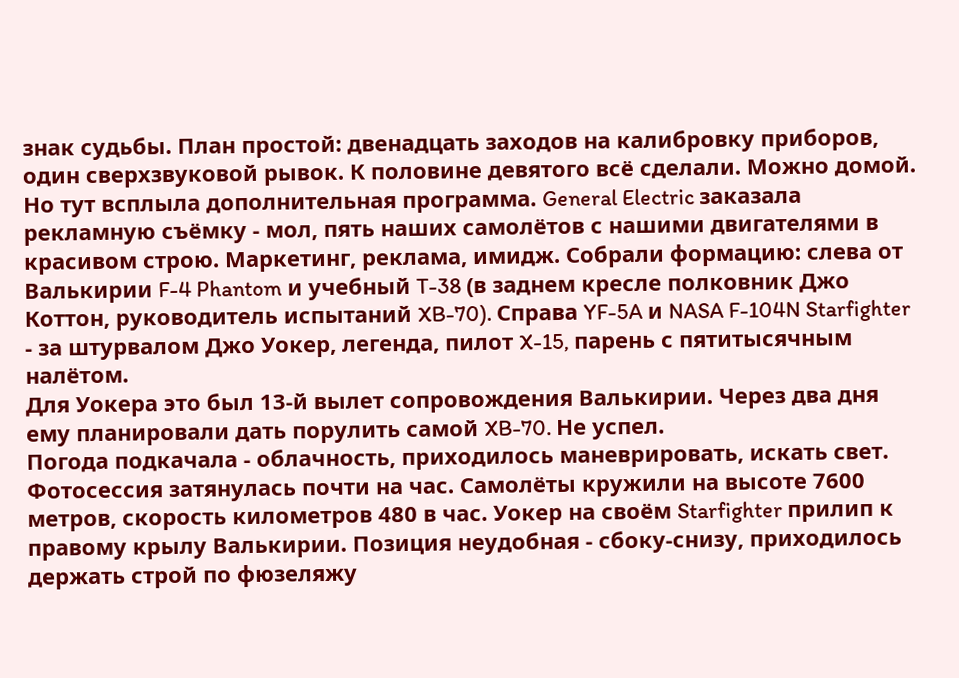знак судьбы. План простой: двенадцать заходов на калибровку приборов, один сверхзвуковой рывок. К половине девятого всё сделали. Можно домой.
Но тут всплыла дополнительная программа. General Electric заказала рекламную съёмку - мол, пять наших самолётов с нашими двигателями в красивом строю. Маркетинг, реклама, имидж. Собрали формацию: слева от Валькирии F-4 Phantom и учебный T-38 (в заднем кресле полковник Джо Коттон, руководитель испытаний XB-70). Справа YF-5A и NASA F-104N Starfighter - за штурвалом Джо Уокер, легенда, пилот X-15, парень с пятитысячным налётом.
Для Уокера это был 13-й вылет сопровождения Валькирии. Через два дня ему планировали дать порулить самой XB-70. Не успел.
Погода подкачала - облачность, приходилось маневрировать, искать свет. Фотосессия затянулась почти на час. Самолёты кружили на высоте 7600 метров, скорость километров 480 в час. Уокер на своём Starfighter прилип к правому крылу Валькирии. Позиция неудобная - сбоку-снизу, приходилось держать строй по фюзеляжу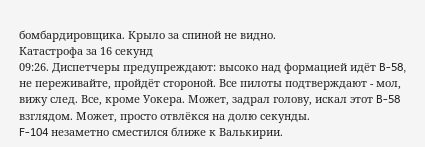бомбардировщика. Крыло за спиной не видно.
Катастрофа за 16 секунд
09:26. Диспетчеры предупреждают: высоко над формацией идёт B-58, не переживайте, пройдёт стороной. Все пилоты подтверждают - мол, вижу след. Все, кроме Уокера. Может, задрал голову, искал этот B-58 взглядом. Может, просто отвлёкся на долю секунды.
F-104 незаметно сместился ближе к Валькирии.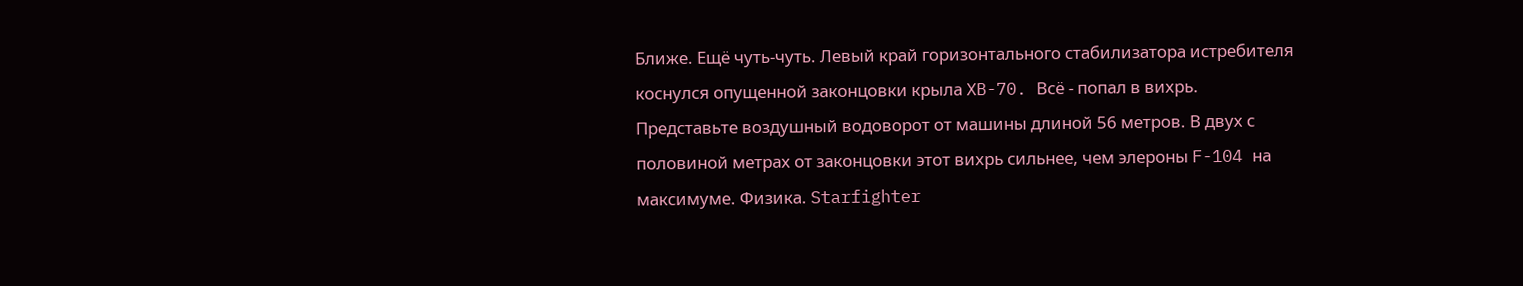Ближе. Ещё чуть-чуть. Левый край горизонтального стабилизатора истребителя коснулся опущенной законцовки крыла XB-70. Всё - попал в вихрь.
Представьте воздушный водоворот от машины длиной 56 метров. В двух с половиной метрах от законцовки этот вихрь сильнее, чем элероны F-104 на максимуме. Физика. Starfighter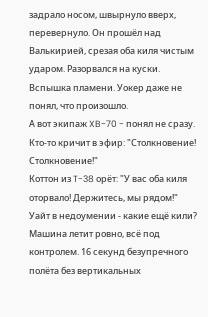задрало носом, швырнуло вверх, перевернуло. Он прошёл над Валькирией, срезая оба киля чистым ударом. Разорвался на куски. Вспышка пламени. Уокер даже не понял, что произошло.
А вот экипаж XB-70 - понял не сразу.
Кто-то кричит в эфир: "Столкновение! Столкновение!"
Коттон из T-38 орёт: "У вас оба киля оторвало! Держитесь, мы рядом!"
Уайт в недоумении - какие ещё кили? Машина летит ровно, всё под контролем. 16 секунд безупречного полёта без вертикальных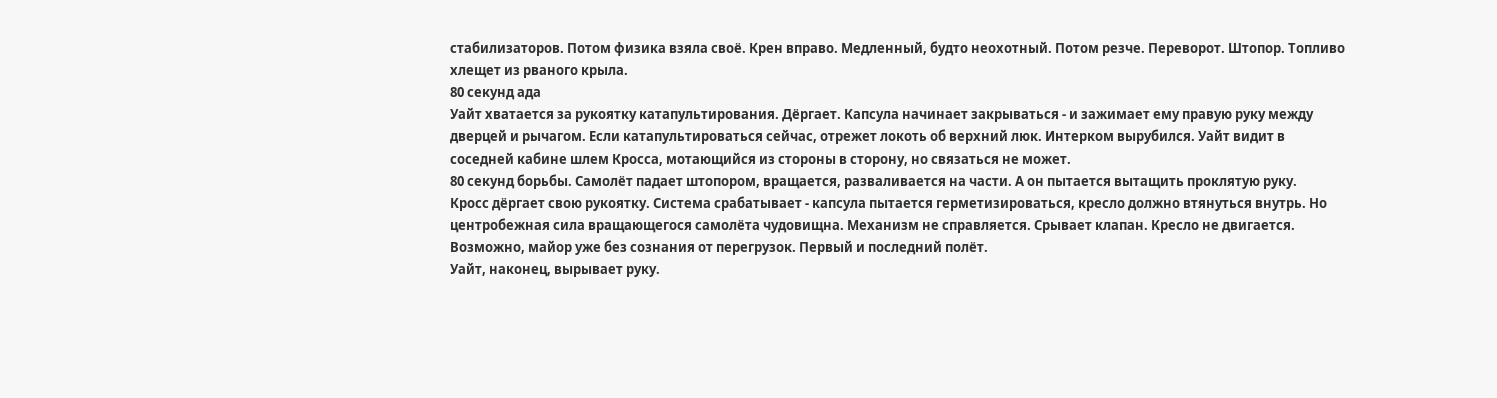стабилизаторов. Потом физика взяла своё. Крен вправо. Медленный, будто неохотный. Потом резче. Переворот. Штопор. Топливо хлещет из рваного крыла.
80 секунд ада
Уайт хватается за рукоятку катапультирования. Дёргает. Капсула начинает закрываться - и зажимает ему правую руку между дверцей и рычагом. Если катапультироваться сейчас, отрежет локоть об верхний люк. Интерком вырубился. Уайт видит в соседней кабине шлем Кросса, мотающийся из стороны в сторону, но связаться не может.
80 секунд борьбы. Самолёт падает штопором, вращается, разваливается на части. А он пытается вытащить проклятую руку.
Кросс дёргает свою рукоятку. Система срабатывает - капсула пытается герметизироваться, кресло должно втянуться внутрь. Но центробежная сила вращающегося самолёта чудовищна. Механизм не справляется. Срывает клапан. Кресло не двигается. Возможно, майор уже без сознания от перегрузок. Первый и последний полёт.
Уайт, наконец, вырывает руку.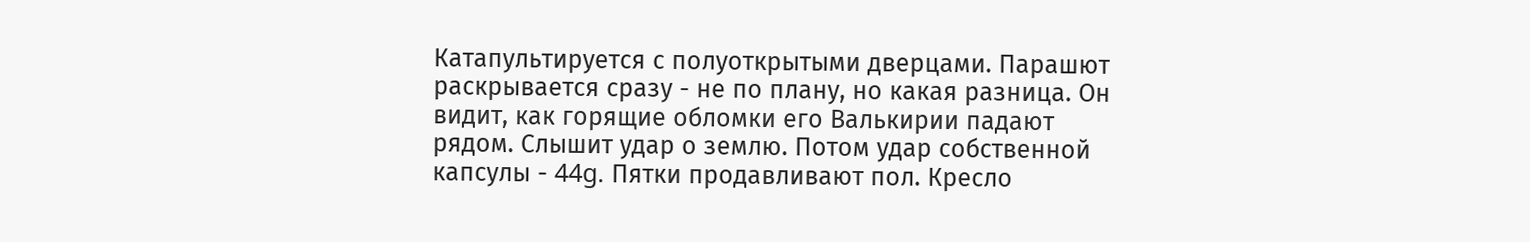Катапультируется с полуоткрытыми дверцами. Парашют раскрывается сразу - не по плану, но какая разница. Он видит, как горящие обломки его Валькирии падают рядом. Слышит удар о землю. Потом удар собственной капсулы - 44g. Пятки продавливают пол. Кресло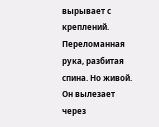вырывает с креплений. Переломанная рука, разбитая спина. Но живой. Он вылезает через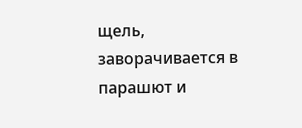щель, заворачивается в парашют и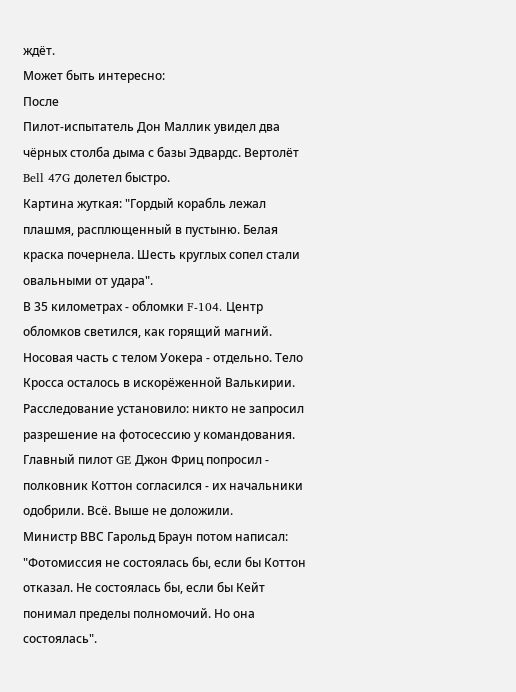ждёт.
Может быть интересно:
После
Пилот-испытатель Дон Маллик увидел два чёрных столба дыма с базы Эдвардс. Вертолёт Bell 47G долетел быстро.
Картина жуткая: "Гордый корабль лежал плашмя, расплющенный в пустыню. Белая краска почернела. Шесть круглых сопел стали овальными от удара".
В 35 километрах - обломки F-104. Центр обломков светился, как горящий магний. Носовая часть с телом Уокера - отдельно. Тело Кросса осталось в искорёженной Валькирии.
Расследование установило: никто не запросил разрешение на фотосессию у командования. Главный пилот GE Джон Фриц попросил - полковник Коттон согласился - их начальники одобрили. Всё. Выше не доложили.
Министр ВВС Гарольд Браун потом написал: "Фотомиссия не состоялась бы, если бы Коттон отказал. Не состоялась бы, если бы Кейт понимал пределы полномочий. Но она состоялась".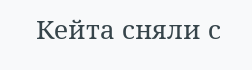Кейта сняли с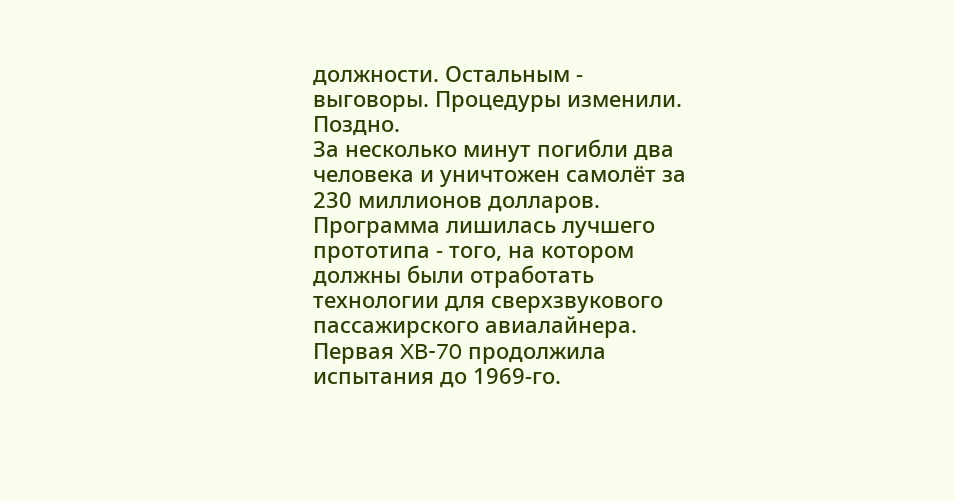должности. Остальным - выговоры. Процедуры изменили. Поздно.
За несколько минут погибли два человека и уничтожен самолёт за 230 миллионов долларов. Программа лишилась лучшего прототипа - того, на котором должны были отработать технологии для сверхзвукового пассажирского авиалайнера. Первая XB-70 продолжила испытания до 1969-го.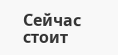Сейчас стоит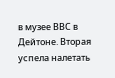в музее ВВС в Дейтоне. Вторая успела налетать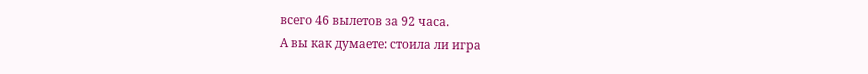всего 46 вылетов за 92 часа.
А вы как думаете: стоила ли игра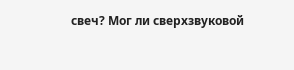свеч? Мог ли сверхзвуковой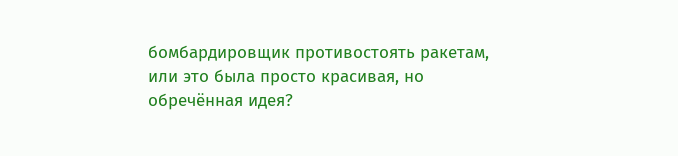бомбардировщик противостоять ракетам, или это была просто красивая, но обречённая идея?